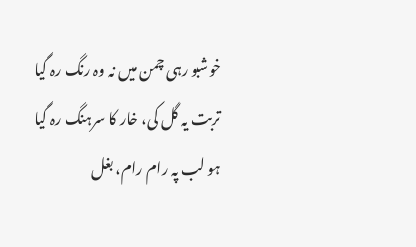خوشبو رہی چمن میں نہ وہ رنگ رہ گیا
تربت یہ گل کی، خار کا سرہنگ رہ گیا
ہو لب پہ رام رام، بغل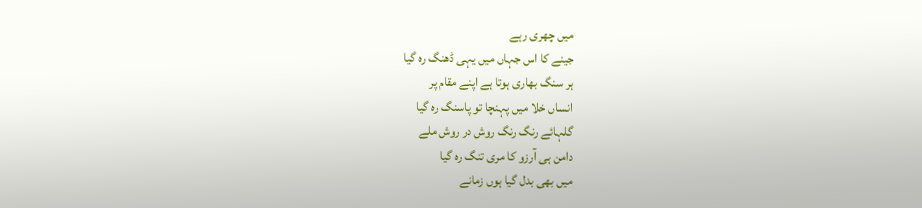میں چھری رہے
جینے کا اس جہاں میں یہی ڈھنگ رہ گیا
ہر سنگ بھاری ہوتا ہے اپنے مقام پر
انساں خلا میں پہنچا تو پاسنگ رہ گیا
گلہائے رنگ رنگ روش در روش ملے
دامن ہی آرزو کا مری تنگ رہ گیا
میں بھی بدل گیا ہوں زمانے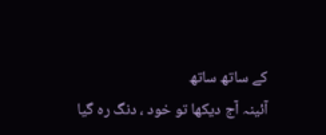کے ساتھ ساتھ
آئینہ آج دیکھا تو خود ، دنگ رہ گیا